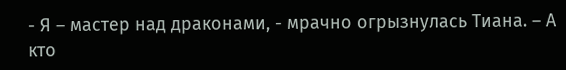- Я – мастер над драконами, - мрачно огрызнулась Тиана. – А кто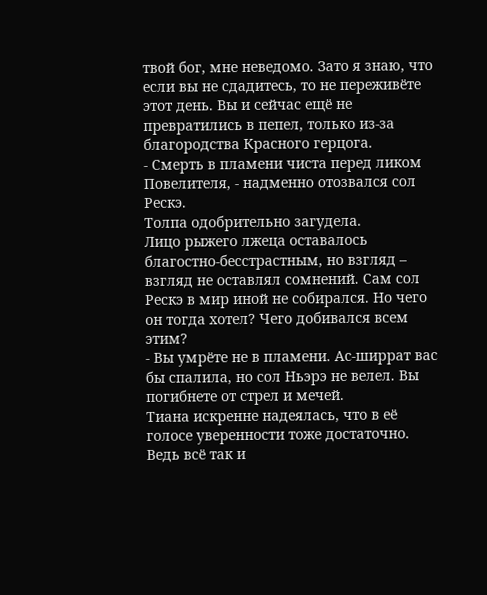твой бог, мне неведомо. Зато я знаю, что если вы не сдадитесь, то не переживёте этот день. Вы и сейчас ещё не превратились в пепел, только из-за благородства Красного герцога.
- Смерть в пламени чиста перед ликом Повелителя, - надменно отозвался сол Рескэ.
Толпа одобрительно загудела.
Лицо рыжего лжеца оставалось благостно-бесстрастным, но взгляд – взгляд не оставлял сомнений. Сам сол Рескэ в мир иной не собирался. Но чего он тогда хотел? Чего добивался всем этим?
- Вы умрёте не в пламени. Ас-ширрат вас бы спалила, но сол Ньэрэ не велел. Вы погибнете от стрел и мечей.
Тиана искренне надеялась, что в её голосе уверенности тоже достаточно.
Ведь всё так и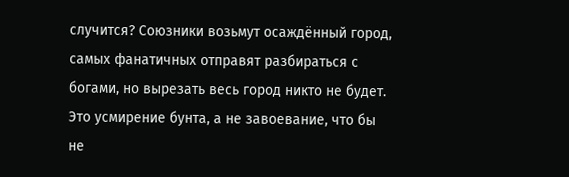случится? Союзники возьмут осаждённый город, самых фанатичных отправят разбираться с богами, но вырезать весь город никто не будет. Это усмирение бунта, а не завоевание, что бы не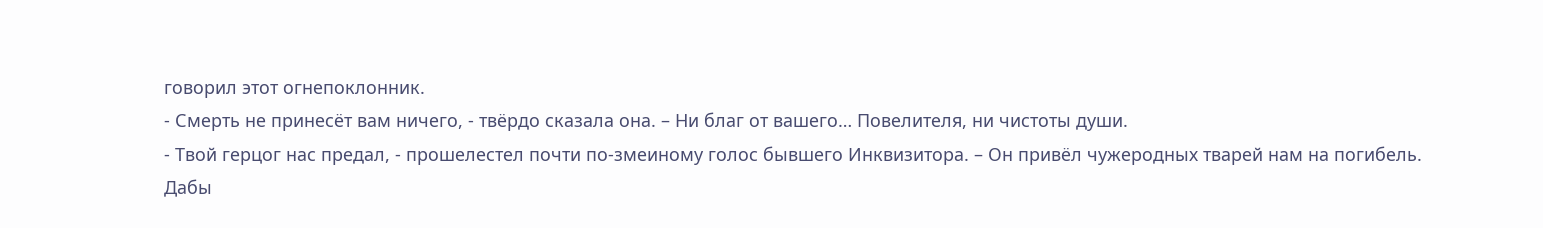говорил этот огнепоклонник.
- Смерть не принесёт вам ничего, - твёрдо сказала она. – Ни благ от вашего… Повелителя, ни чистоты души.
- Твой герцог нас предал, - прошелестел почти по-змеиному голос бывшего Инквизитора. – Он привёл чужеродных тварей нам на погибель. Дабы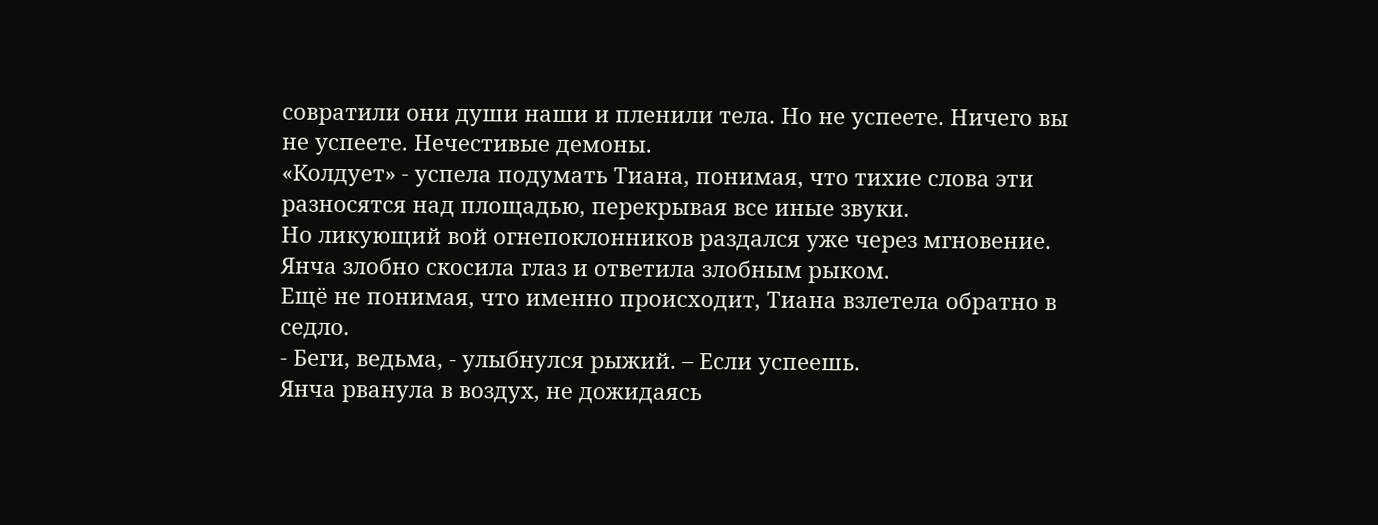совратили они души наши и пленили тела. Но не успеете. Ничего вы не успеете. Нечестивые демоны.
«Колдует» - успела подумать Тиана, понимая, что тихие слова эти разносятся над площадью, перекрывая все иные звуки.
Но ликующий вой огнепоклонников раздался уже через мгновение. Янча злобно скосила глаз и ответила злобным рыком.
Ещё не понимая, что именно происходит, Тиана взлетела обратно в седло.
- Беги, ведьма, - улыбнулся рыжий. – Если успеешь.
Янча рванула в воздух, не дожидаясь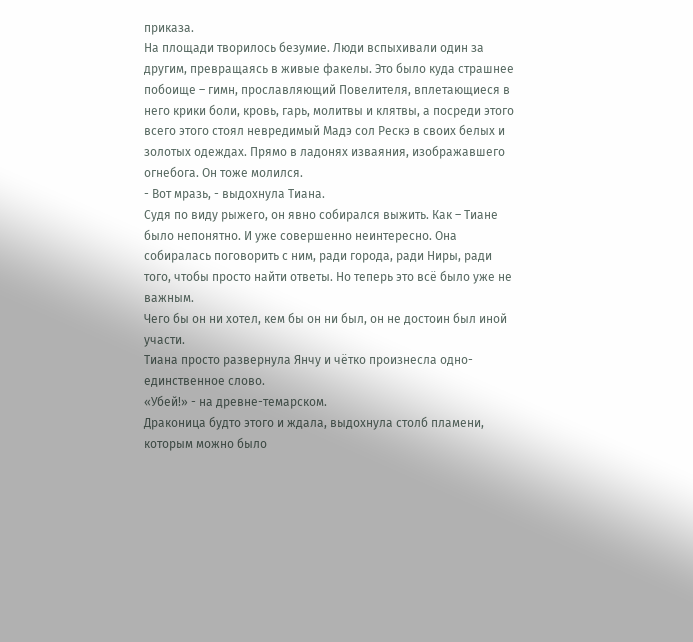приказа.
На площади творилось безумие. Люди вспыхивали один за другим, превращаясь в живые факелы. Это было куда страшнее побоище – гимн, прославляющий Повелителя, вплетающиеся в него крики боли, кровь, гарь, молитвы и клятвы, а посреди этого всего этого стоял невредимый Мадэ сол Рескэ в своих белых и золотых одеждах. Прямо в ладонях изваяния, изображавшего огнебога. Он тоже молился.
- Вот мразь, - выдохнула Тиана.
Судя по виду рыжего, он явно собирался выжить. Как – Тиане было непонятно. И уже совершенно неинтересно. Она собиралась поговорить с ним, ради города, ради Ниры, ради того, чтобы просто найти ответы. Но теперь это всё было уже не важным.
Чего бы он ни хотел, кем бы он ни был, он не достоин был иной участи.
Тиана просто развернула Янчу и чётко произнесла одно-единственное слово.
«Убей!» - на древне-темарском.
Драконица будто этого и ждала, выдохнула столб пламени, которым можно было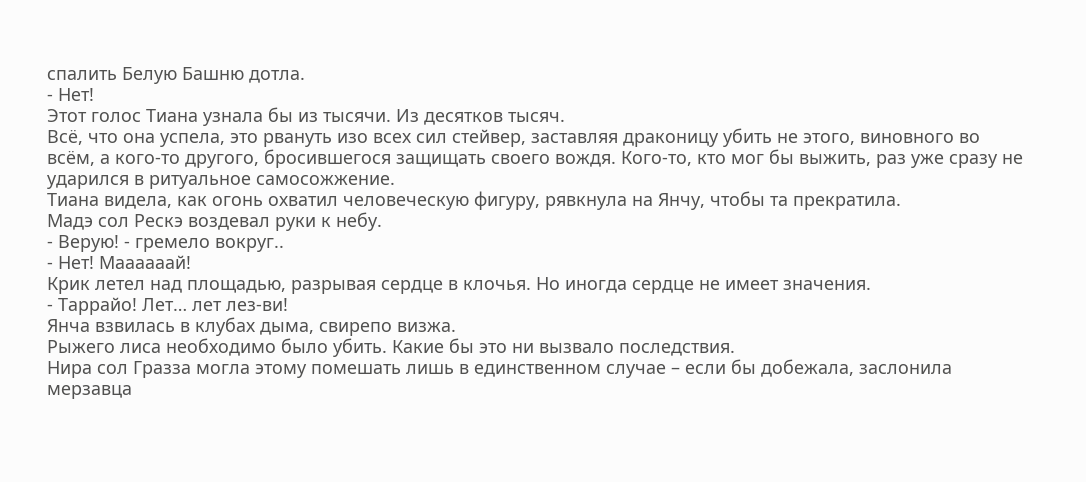спалить Белую Башню дотла.
- Нет!
Этот голос Тиана узнала бы из тысячи. Из десятков тысяч.
Всё, что она успела, это рвануть изо всех сил стейвер, заставляя драконицу убить не этого, виновного во всём, а кого-то другого, бросившегося защищать своего вождя. Кого-то, кто мог бы выжить, раз уже сразу не ударился в ритуальное самосожжение.
Тиана видела, как огонь охватил человеческую фигуру, рявкнула на Янчу, чтобы та прекратила.
Мадэ сол Рескэ воздевал руки к небу.
- Верую! - гремело вокруг..
- Нет! Маааааай!
Крик летел над площадью, разрывая сердце в клочья. Но иногда сердце не имеет значения.
- Таррайо! Лет… лет лез-ви!
Янча взвилась в клубах дыма, свирепо визжа.
Рыжего лиса необходимо было убить. Какие бы это ни вызвало последствия.
Нира сол Гразза могла этому помешать лишь в единственном случае – если бы добежала, заслонила мерзавца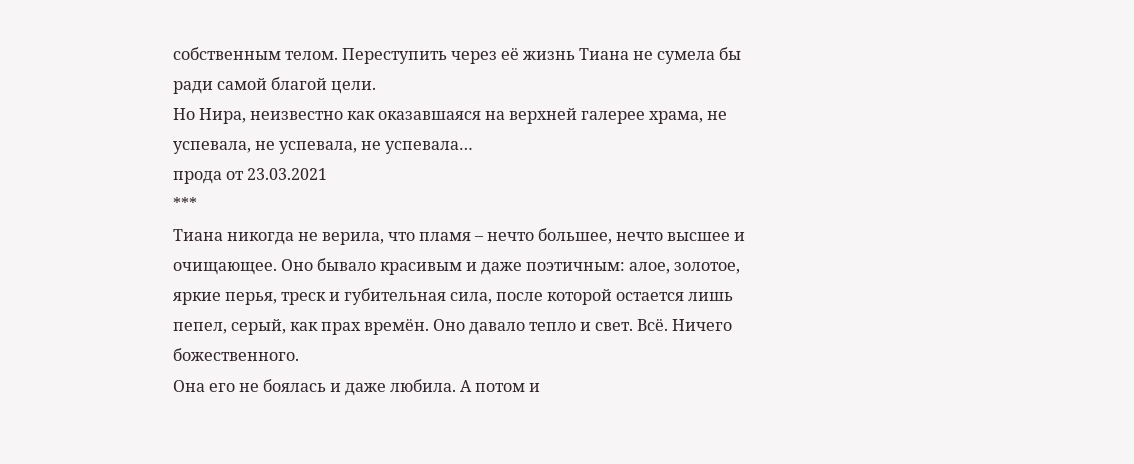собственным телом. Переступить через её жизнь Тиана не сумела бы ради самой благой цели.
Но Нира, неизвестно как оказавшаяся на верхней галерее храма, не успевала, не успевала, не успевала…
прода от 23.03.2021
***
Тиана никогда не верила, что пламя – нечто большее, нечто высшее и очищающее. Оно бывало красивым и даже поэтичным: алое, золотое, яркие перья, треск и губительная сила, после которой остается лишь пепел, серый, как прах времён. Оно давало тепло и свет. Всё. Ничего божественного.
Она его не боялась и даже любила. А потом и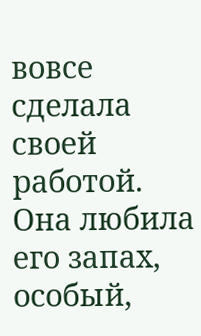вовсе сделала своей работой.
Она любила его запах, особый,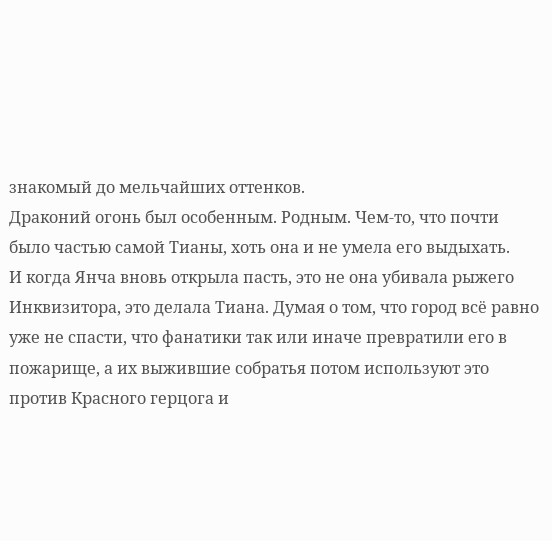знакомый до мельчайших оттенков.
Драконий огонь был особенным. Родным. Чем-то, что почти было частью самой Тианы, хоть она и не умела его выдыхать.
И когда Янча вновь открыла пасть, это не она убивала рыжего Инквизитора, это делала Тиана. Думая о том, что город всё равно уже не спасти, что фанатики так или иначе превратили его в пожарище, а их выжившие собратья потом используют это против Красного герцога и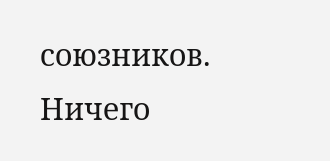союзников. Ничего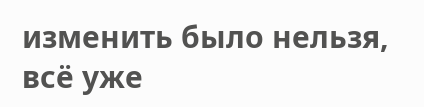изменить было нельзя, всё уже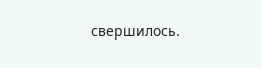свершилось.